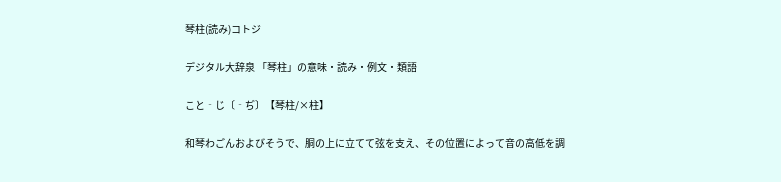琴柱(読み)コトジ

デジタル大辞泉 「琴柱」の意味・読み・例文・類語

こと‐じ〔‐ぢ〕【琴柱/×柱】

和琴わごんおよびそうで、胴の上に立てて弦を支え、その位置によって音の高低を調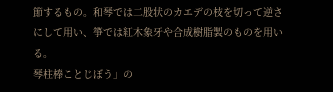節するもの。和琴では二股状のカエデの枝を切って逆さにして用い、箏では紅木象牙や合成樹脂製のものを用いる。
琴柱棒ことじぼう」の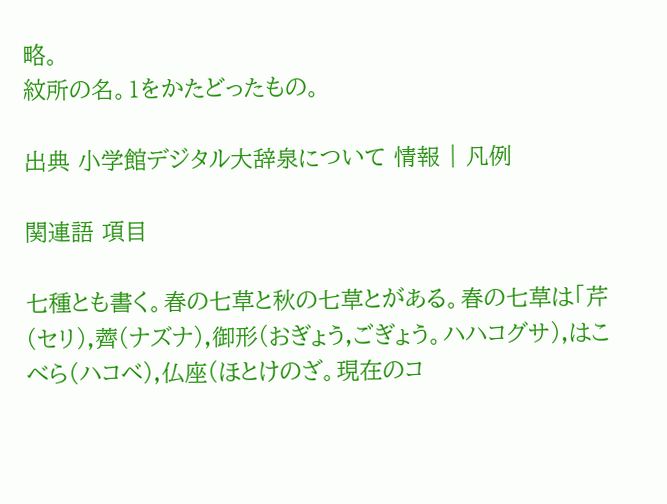略。
紋所の名。1をかたどったもの。

出典 小学館デジタル大辞泉について 情報 | 凡例

関連語 項目

七種とも書く。春の七草と秋の七草とがある。春の七草は「芹(セリ),薺(ナズナ),御形(おぎょう,ごぎょう。ハハコグサ),はこべら(ハコベ),仏座(ほとけのざ。現在のコ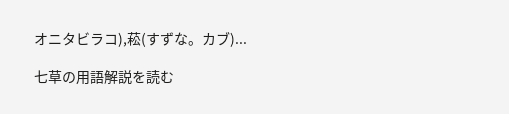オニタビラコ),菘(すずな。カブ)...

七草の用語解説を読む